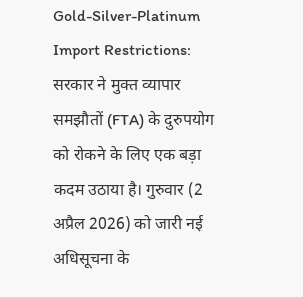Gold-Silver-Platinum Import Restrictions: सरकार ने मुक्त व्यापार समझौतों (FTA) के दुरुपयोग को रोकने के लिए एक बड़ा कदम उठाया है। गुरुवार (2 अप्रैल 2026) को जारी नई अधिसूचना के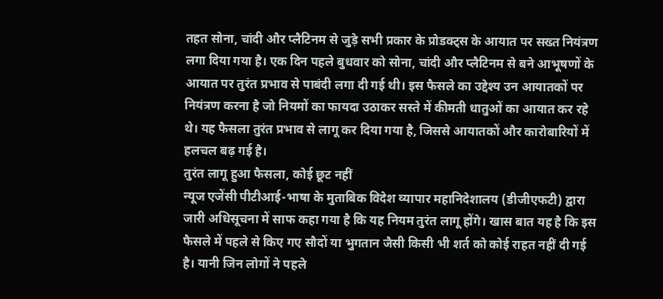तहत सोना, चांदी और प्लैटिनम से जुड़े सभी प्रकार के प्रोडक्ट्स के आयात पर सख्त नियंत्रण लगा दिया गया है। एक दिन पहले बुधवार को सोना, चांदी और प्लैटिनम से बने आभूषणों के आयात पर तुरंत प्रभाव से पाबंदी लगा दी गई थी। इस फैसले का उद्देश्य उन आयातकों पर नियंत्रण करना है जो नियमों का फायदा उठाकर सस्ते में कीमती धातुओं का आयात कर रहे थे। यह फैसला तुरंत प्रभाव से लागू कर दिया गया है, जिससे आयातकों और कारोबारियों में हलचल बढ़ गई है।
तुरंत लागू हुआ फैसला, कोई छूट नहीं
न्यूज एजेंसी पीटीआई-भाषा के मुताबिक विदेश व्यापार महानिदेशालय (डीजीएफटी) द्वारा जारी अधिसूचना में साफ कहा गया है कि यह नियम तुरंत लागू होंगे। खास बात यह है कि इस फैसले में पहले से किए गए सौदों या भुगतान जैसी किसी भी शर्त को कोई राहत नहीं दी गई है। यानी जिन लोगों ने पहले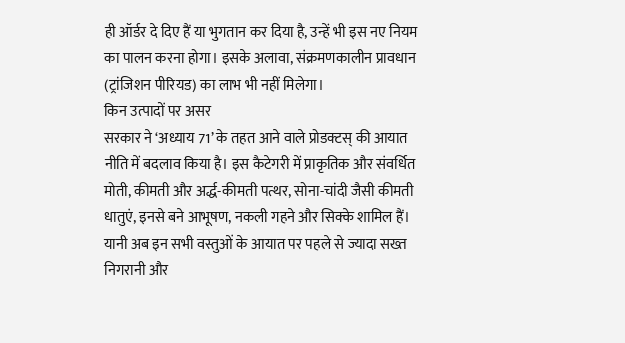ही ऑर्डर दे दिए हैं या भुगतान कर दिया है, उन्हें भी इस नए नियम का पालन करना होगा। इसके अलावा, संक्रमणकालीन प्रावधान (ट्रांजिशन पीरियड) का लाभ भी नहीं मिलेगा।
किन उत्पादों पर असर
सरकार ने ‘अध्याय 71’ के तहत आने वाले प्रोडक्टस् की आयात नीति में बदलाव किया है। इस कैटेगरी में प्राकृतिक और संवर्धित मोती, कीमती और अर्द्ध-कीमती पत्थर, सोना-चांदी जैसी कीमती धातुएं, इनसे बने आभूषण, नकली गहने और सिक्के शामिल हैं। यानी अब इन सभी वस्तुओं के आयात पर पहले से ज्यादा सख्त निगरानी और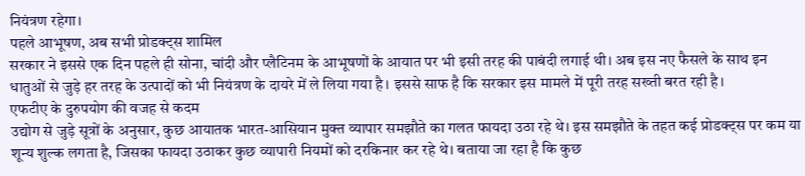नियंत्रण रहेगा।
पहले आभूषण, अब सभी प्रोडक्ट्स शामिल
सरकार ने इससे एक दिन पहले ही सोना, चांदी और प्लैटिनम के आभूषणों के आयात पर भी इसी तरह की पाबंदी लगाई थी। अब इस नए फैसले के साथ इन धातुओं से जुड़े हर तरह के उत्पादों को भी नियंत्रण के दायरे में ले लिया गया है। इससे साफ है कि सरकार इस मामले में पूरी तरह सख्ती बरत रही है।
एफटीए के दुरुपयोग की वजह से कदम
उद्योग से जुड़े सूत्रों के अनुसार, कुछ आयातक भारत-आसियान मुक्त व्यापार समझौते का गलत फायदा उठा रहे थे। इस समझौते के तहत कई प्रोडक्ट्स पर कम या शून्य शुल्क लगता है, जिसका फायदा उठाकर कुछ व्यापारी नियमों को दरकिनार कर रहे थे। बताया जा रहा है कि कुछ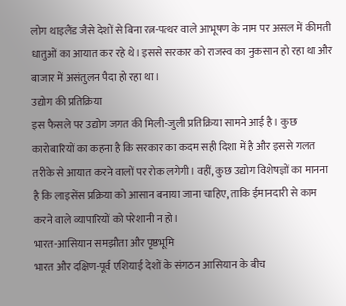लोग थाइलैंड जैसे देशों से बिना रत्न-पत्थर वाले आभूषण के नाम पर असल में कीमती धातुओं का आयात कर रहे थे। इससे सरकार को राजस्व का नुकसान हो रहा था और बाजार में असंतुलन पैदा हो रहा था।
उद्योग की प्रतिक्रिया
इस फैसले पर उद्योग जगत की मिली-जुली प्रतिक्रिया सामने आई है। कुछ कारोबारियों का कहना है कि सरकार का कदम सही दिशा में है और इससे गलत तरीके से आयात करने वालों पर रोक लगेगी। वहीं, कुछ उद्योग विशेषज्ञों का मानना है कि लाइसेंस प्रक्रिया को आसान बनाया जाना चाहिए, ताकि ईमानदारी से काम करने वाले व्यापारियों को परेशानी न हो।
भारत-आसियान समझौता और पृष्ठभूमि
भारत और दक्षिण-पूर्व एशियाई देशों के संगठन आसियान के बीच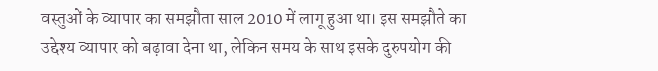वस्तुओं के व्यापार का समझौता साल 2010 में लागू हुआ था। इस समझौते का उद्देश्य व्यापार को बढ़ावा देना था, लेकिन समय के साथ इसके दुरुपयोग की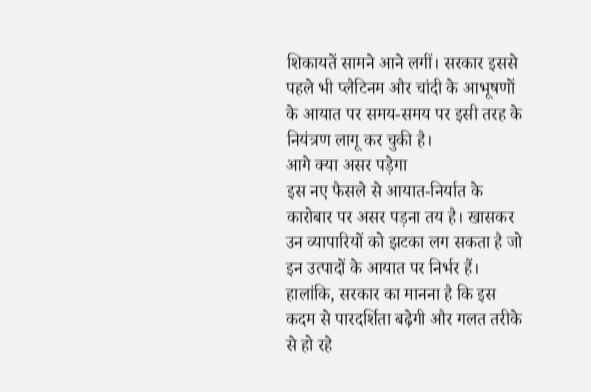शिकायतें सामने आने लगीं। सरकार इससे पहले भी प्लैटिनम और चांदी के आभूषणों के आयात पर समय-समय पर इसी तरह के नियंत्रण लागू कर चुकी है।
आगे क्या असर पड़ेगा
इस नए फैसले से आयात-निर्यात के कारोबार पर असर पड़ना तय है। खासकर उन व्यापारियों को झटका लग सकता है जो इन उत्पादों के आयात पर निर्भर हैं। हालांकि, सरकार का मानना है कि इस कदम से पारदर्शिता बढ़ेगी और गलत तरीके से हो रहे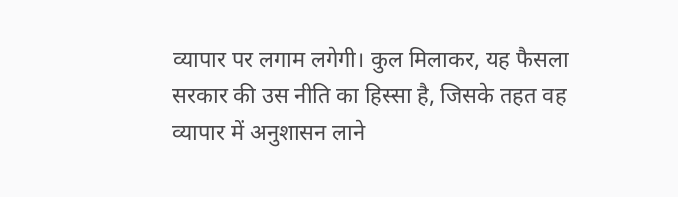व्यापार पर लगाम लगेगी। कुल मिलाकर, यह फैसला सरकार की उस नीति का हिस्सा है, जिसके तहत वह व्यापार में अनुशासन लाने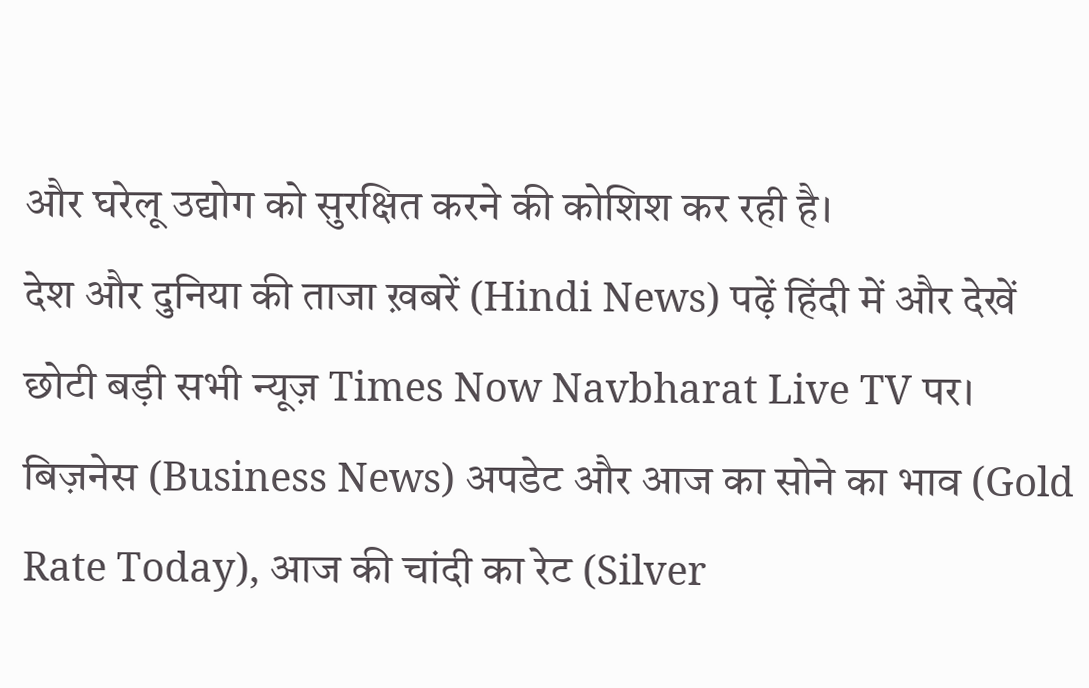और घरेलू उद्योग को सुरक्षित करने की कोशिश कर रही है।
देश और दुनिया की ताजा ख़बरें (Hindi News) पढ़ें हिंदी में और देखें छोटी बड़ी सभी न्यूज़ Times Now Navbharat Live TV पर। बिज़नेस (Business News) अपडेट और आज का सोने का भाव (Gold Rate Today), आज की चांदी का रेट (Silver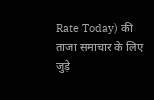Rate Today) की ताजा समाचार के लिए जुड़े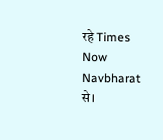रहे Times Now Navbharat से।